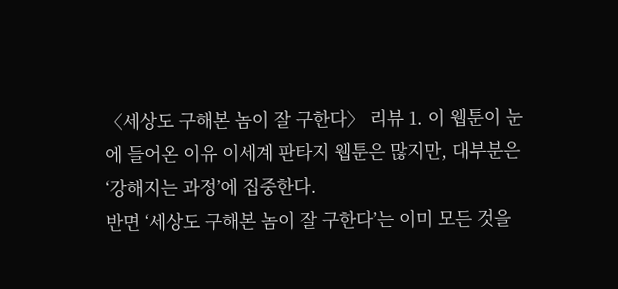〈세상도 구해본 놈이 잘 구한다〉 리뷰 1. 이 웹툰이 눈에 들어온 이유 이세계 판타지 웹툰은 많지만, 대부분은 ‘강해지는 과정’에 집중한다.
반면 ‘세상도 구해본 놈이 잘 구한다’는 이미 모든 것을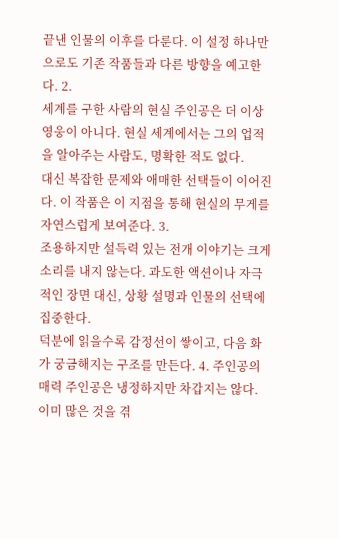끝낸 인물의 이후를 다룬다. 이 설정 하나만으로도 기존 작품들과 다른 방향을 예고한다. 2.
세계를 구한 사람의 현실 주인공은 더 이상 영웅이 아니다. 현실 세계에서는 그의 업적을 알아주는 사람도, 명확한 적도 없다.
대신 복잡한 문제와 애매한 선택들이 이어진다. 이 작품은 이 지점을 통해 현실의 무게를 자연스럽게 보여준다. 3.
조용하지만 설득력 있는 전개 이야기는 크게 소리를 내지 않는다. 과도한 액션이나 자극적인 장면 대신, 상황 설명과 인물의 선택에 집중한다.
덕분에 읽을수록 감정선이 쌓이고, 다음 화가 궁금해지는 구조를 만든다. 4. 주인공의 매력 주인공은 냉정하지만 차갑지는 않다.
이미 많은 것을 겪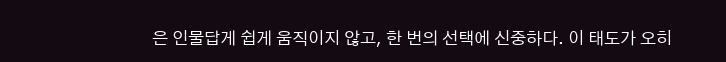은 인물답게 쉽게 움직이지 않고, 한 번의 선택에 신중하다. 이 태도가 오히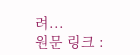려...
원문 링크 :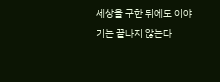세상을 구한 뒤에도 이야기는 끝나지 않는다